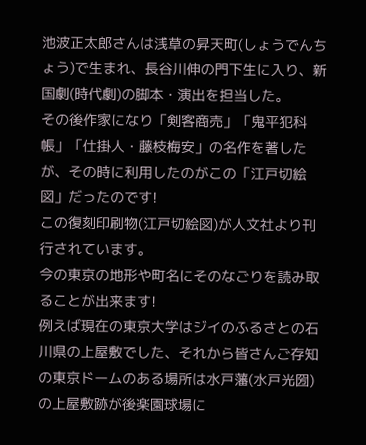池波正太郎さんは浅草の昇天町(しょうでんちょう)で生まれ、長谷川伸の門下生に入り、新国劇(時代劇)の脚本・演出を担当した。
その後作家になり「剣客商売」「鬼平犯科帳」「仕掛人・藤枝梅安」の名作を著したが、その時に利用したのがこの「江戸切絵図」だったのです!
この復刻印刷物(江戸切絵図)が人文社より刊行されています。
今の東京の地形や町名にそのなごりを読み取ることが出来ます!
例えば現在の東京大学はジイのふるさとの石川県の上屋敷でした、それから皆さんご存知の東京ドームのある場所は水戸藩(水戸光圀)の上屋敷跡が後楽園球場に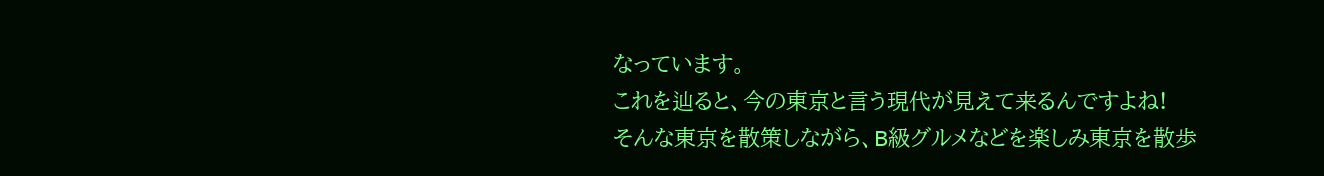なっています。
これを辿ると、今の東京と言う現代が見えて来るんですよね!
そんな東京を散策しながら、B級グルメなどを楽しみ東京を散歩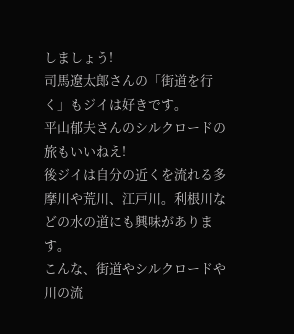しましょう!
司馬遼太郎さんの「街道を行く」もジイは好きです。
平山郁夫さんのシルクロードの旅もいいねえ!
後ジイは自分の近くを流れる多摩川や荒川、江戸川。利根川などの水の道にも興味があります。
こんな、街道やシルクロードや川の流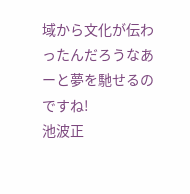域から文化が伝わったんだろうなあーと夢を馳せるのですね!
池波正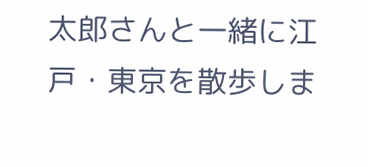太郎さんと一緒に江戸・東京を散歩しま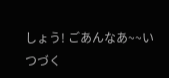しょう! ごあんなあ~~い
つづく